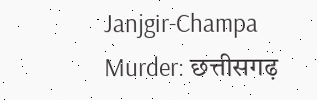Janjgir-Champa Murder: छत्तीसगढ़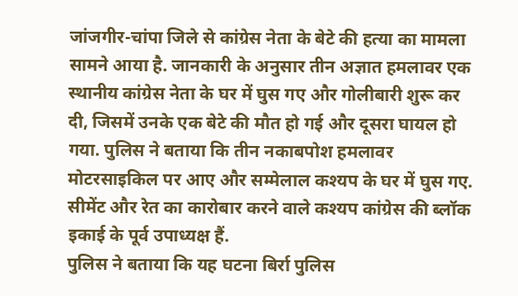जांजगीर-चांपा जिले से कांग्रेस नेता के बेटे की हत्या का मामला सामने आया है. जानकारी के अनुसार तीन अज्ञात हमलावर एक स्थानीय कांग्रेस नेता के घर में घुस गए और गोलीबारी शुरू कर दी, जिसमें उनके एक बेटे की मौत हो गई और दूसरा घायल हो गया. पुलिस ने बताया कि तीन नकाबपोश हमलावर मोटरसाइकिल पर आए और सम्मेलाल कश्यप के घर में घुस गए. सीमेंट और रेत का कारोबार करने वाले कश्यप कांग्रेस की ब्लॉक इकाई के पूर्व उपाध्यक्ष हैं.
पुलिस ने बताया कि यह घटना बिर्रा पुलिस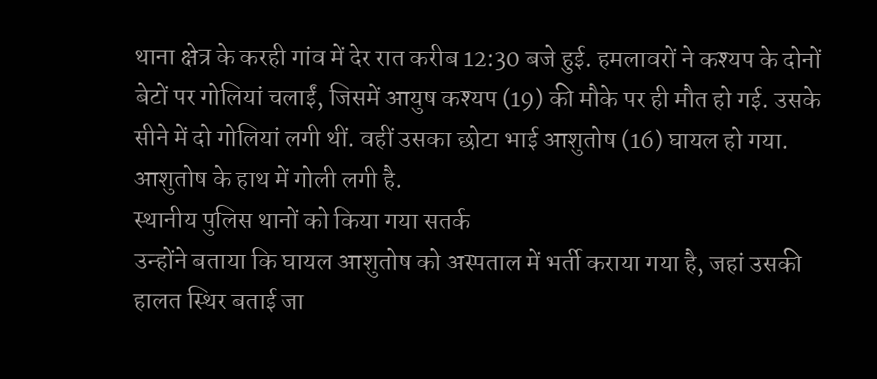थाना क्षेत्र के करही गांव में देर रात करीब 12:30 बजे हुई. हमलावरों ने कश्यप के दोनों बेटों पर गोलियां चलाईं, जिसमें आयुष कश्यप (19) की मौके पर ही मौत हो गई. उसके सीने में दो गोलियां लगी थीं. वहीं उसका छोटा भाई आशुतोष (16) घायल हो गया. आशुतोष के हाथ में गोली लगी है.
स्थानीय पुलिस थानों को किया गया सतर्क
उन्होंने बताया कि घायल आशुतोष को अस्पताल में भर्ती कराया गया है, जहां उसकी हालत स्थिर बताई जा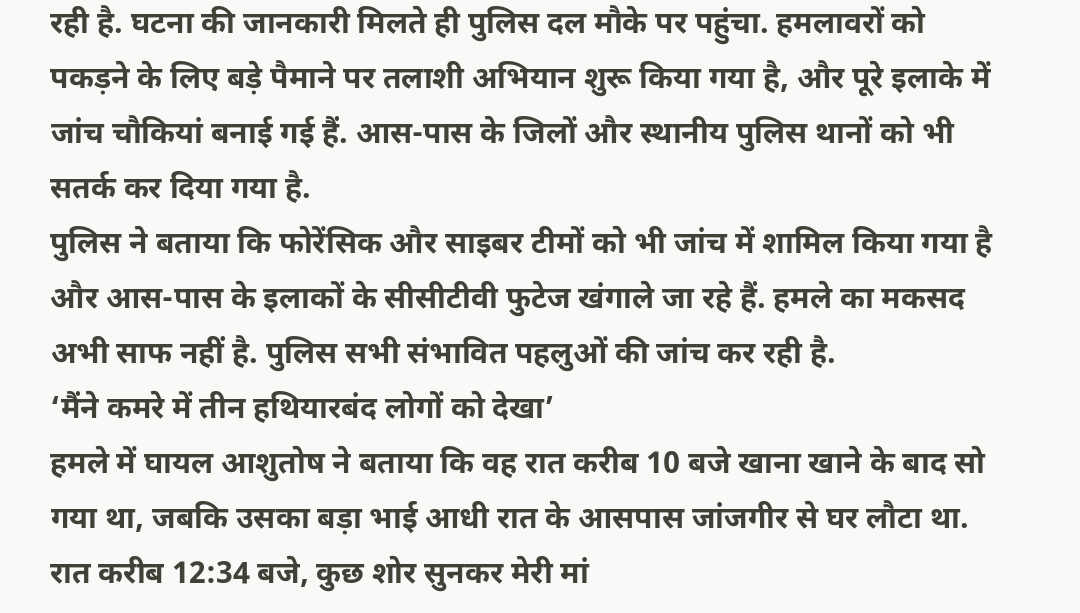रही है. घटना की जानकारी मिलते ही पुलिस दल मौके पर पहुंचा. हमलावरों को पकड़ने के लिए बड़े पैमाने पर तलाशी अभियान शुरू किया गया है, और पूरे इलाके में जांच चौकियां बनाई गई हैं. आस-पास के जिलों और स्थानीय पुलिस थानों को भी सतर्क कर दिया गया है.
पुलिस ने बताया कि फोरेंसिक और साइबर टीमों को भी जांच में शामिल किया गया है और आस-पास के इलाकों के सीसीटीवी फुटेज खंगाले जा रहे हैं. हमले का मकसद अभी साफ नहीं है. पुलिस सभी संभावित पहलुओं की जांच कर रही है.
‘मैंने कमरे में तीन हथियारबंद लोगों को देखा’
हमले में घायल आशुतोष ने बताया कि वह रात करीब 10 बजे खाना खाने के बाद सो गया था, जबकि उसका बड़ा भाई आधी रात के आसपास जांजगीर से घर लौटा था. रात करीब 12:34 बजे, कुछ शोर सुनकर मेरी मां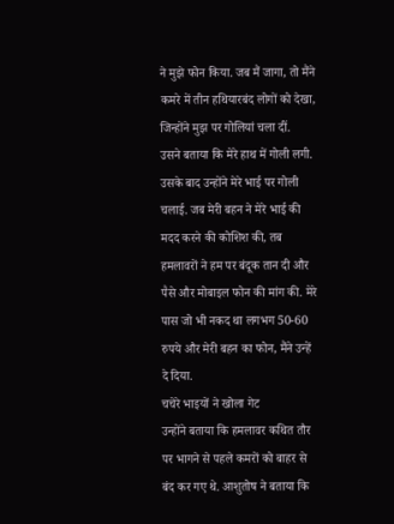ने मुझे फोन किया. जब मैं जागा, तो मैंने कमरे में तीन हथियारबंद लोगों को देखा, जिन्होंने मुझ पर गोलियां चला दीं.
उसने बताया कि मेरे हाथ में गोली लगी. उसके बाद उन्होंने मेरे भाई पर गोली चलाई. जब मेरी बहन ने मेरे भाई की मदद करने की कोशिश की, तब हमलावरों ने हम पर बंदूक तान दी और पैसे और मोबाइल फोन की मांग की. मेरे पास जो भी नकद था लगभग 50-60 रुपये और मेरी बहन का फोन, मैंने उन्हें दे दिया.
चचेरे भाइयों ने खोला गेट
उन्होंने बताया कि हमलावर कथित तौर पर भागने से पहले कमरों को बाहर से बंद कर गए थे. आशुतोष ने बताया कि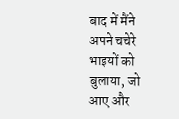बाद में मैंने अपने चचेरे भाइयों को बुलाया, जो आए और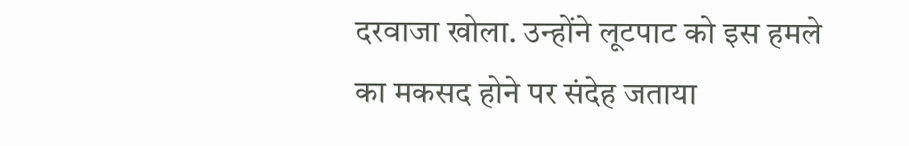दरवाजा खोला. उन्होंने लूटपाट को इस हमले का मकसद होने पर संदेह जताया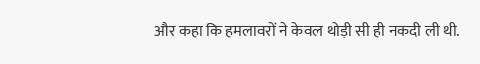और कहा कि हमलावरों ने केवल थोड़ी सी ही नकदी ली थी.